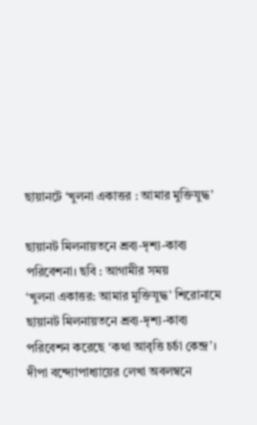ছায়ানটে ‘খুলনা একাত্তর : আমার মুক্তিযুদ্ধ’

ছায়ানট মিলনায়তনে শ্রব্য-দৃশ্য-কাব্য পরিবেশনা। ছবি : আগামীর সময়
‘খুলনা একাত্তর: আমার মুক্তিযুদ্ধ’ শিরোনামে ছায়ানট মিলনায়তনে শ্রব্য-দৃশ্য-কাব্য পরিবেশন করেছে ‘কথা আবৃত্তি চর্চা কেন্দ্র’। দীপা বন্দ্যোপাধ্যায়ের লেখা অবলম্বনে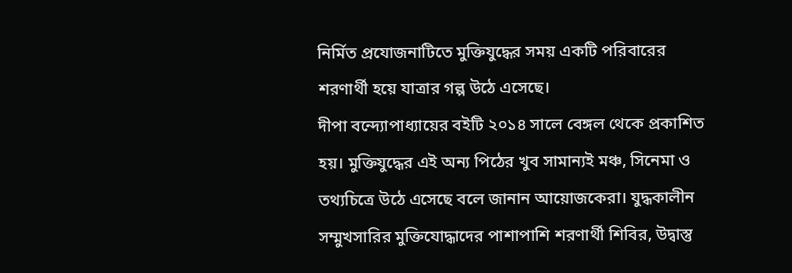নির্মিত প্রযোজনাটিতে মুক্তিযুদ্ধের সময় একটি পরিবারের শরণার্থী হয়ে যাত্রার গল্প উঠে এসেছে।
দীপা বন্দ্যোপাধ্যায়ের বইটি ২০১৪ সালে বেঙ্গল থেকে প্রকাশিত হয়। মুক্তিযুদ্ধের এই অন্য পিঠের খুব সামান্যই মঞ্চ, সিনেমা ও তথ্যচিত্রে উঠে এসেছে বলে জানান আয়োজকেরা। যুদ্ধকালীন সম্মুখসারির মুক্তিযোদ্ধাদের পাশাপাশি শরণার্থী শিবির, উদ্বাস্তু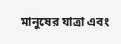মানুষের যাত্রা এবং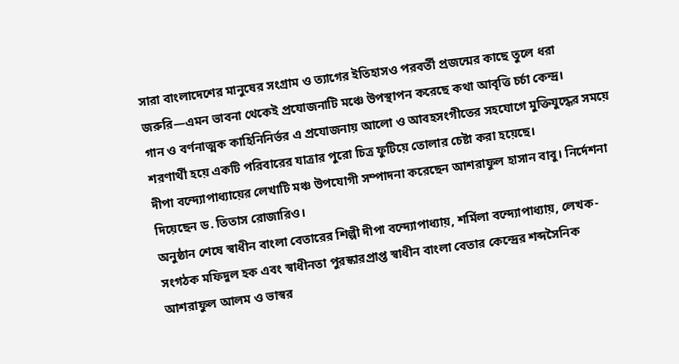সারা বাংলাদেশের মানুষের সংগ্রাম ও ত্যাগের ইতিহাসও পরবর্তী প্রজন্মের কাছে তুলে ধরা জরুরি—এমন ভাবনা থেকেই প্রযোজনাটি মঞ্চে উপস্থাপন করেছে কথা আবৃত্তি চর্চা কেন্দ্র।
গান ও বর্ণনাত্মক কাহিনিনির্ভর এ প্রযোজনায় আলো ও আবহসংগীতের সহযোগে মুক্তিযুদ্ধের সময়ে শরণার্থী হয়ে একটি পরিবারের যাত্রার পুরো চিত্র ফুটিয়ে তোলার চেষ্টা করা হয়েছে।
দীপা বন্দ্যোপাধ্যায়ের লেখাটি মঞ্চ উপযোগী সম্পাদনা করেছেন আশরাফুল হাসান বাবু। নির্দেশনা দিয়েছেন ড. তিতাস রোজারিও।
অনুষ্ঠান শেষে স্বাধীন বাংলা বেতারের শিল্পী দীপা বন্দ্যোপাধ্যায়, শর্মিলা বন্দ্যোপাধ্যায়, লেখক-সংগঠক মফিদুল হক এবং স্বাধীনতা পুরস্কারপ্রাপ্ত স্বাধীন বাংলা বেতার কেন্দ্রের শব্দসৈনিক আশরাফুল আলম ও ভাস্বর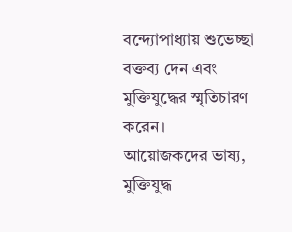বন্দ্যোপাধ্যায় শুভেচ্ছা বক্তব্য দেন এবং মুক্তিযুদ্ধের স্মৃতিচারণ করেন।
আয়োজকদের ভাষ্য, মুক্তিযুদ্ধ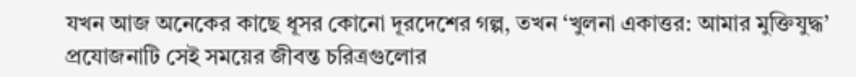যখন আজ অনেকের কাছে ধূসর কোনো দূরদেশের গল্প, তখন ‘খুলনা একাত্তর: আমার মুক্তিযুদ্ধ’ প্রযোজনাটি সেই সময়ের জীবন্ত চরিত্রগুলোর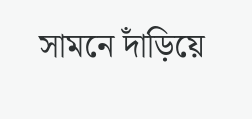সামনে দাঁড়িয়ে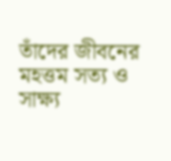তাঁদের জীবনের মহত্তম সত্য ও সাক্ষ্য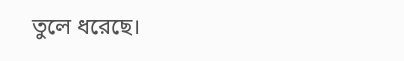তুলে ধরেছে।